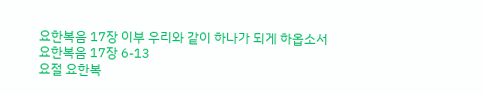요한복음 17장 이부 우리와 같이 하나가 되게 하옵소서
요한복음 17장 6-13
요절 요한복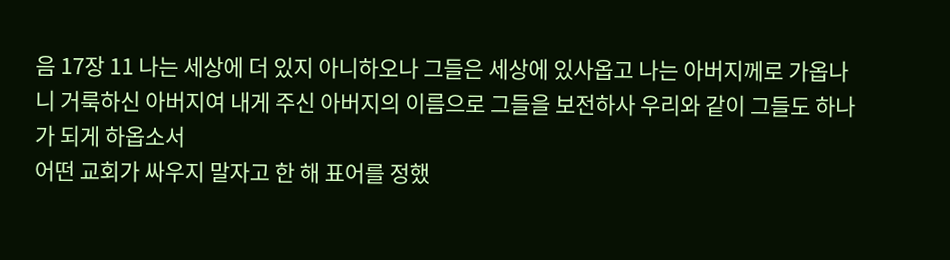음 17장 11 나는 세상에 더 있지 아니하오나 그들은 세상에 있사옵고 나는 아버지께로 가옵나니 거룩하신 아버지여 내게 주신 아버지의 이름으로 그들을 보전하사 우리와 같이 그들도 하나가 되게 하옵소서
어떤 교회가 싸우지 말자고 한 해 표어를 정했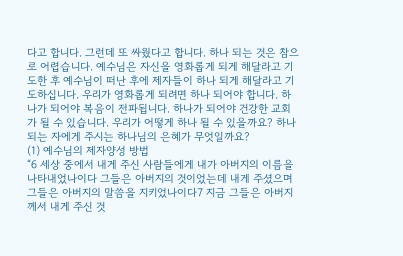다고 합니다. 그런데 또 싸웠다고 합니다. 하나 되는 것은 참으로 어렵습니다. 예수님은 자신을 영화롭게 되게 해달라고 기도한 후 예수님이 떠난 후에 제자들이 하나 되게 해달라고 기도하십니다. 우리가 영화롭게 되려면 하나 되어야 합니다. 하나가 되어야 복음이 전파됩니다. 하나가 되어야 건강한 교회가 될 수 있습니다. 우리가 어떻게 하나 될 수 있을까요? 하나 되는 자에게 주시는 하나님의 은혜가 무엇일까요?
(1) 예수님의 제자양성 방법
“6 세상 중에서 내게 주신 사람들에게 내가 아버지의 이름을 나타내었나이다 그들은 아버지의 것이었는데 내게 주셨으며 그들은 아버지의 말씀을 지키었나이다7 지금 그들은 아버지께서 내게 주신 것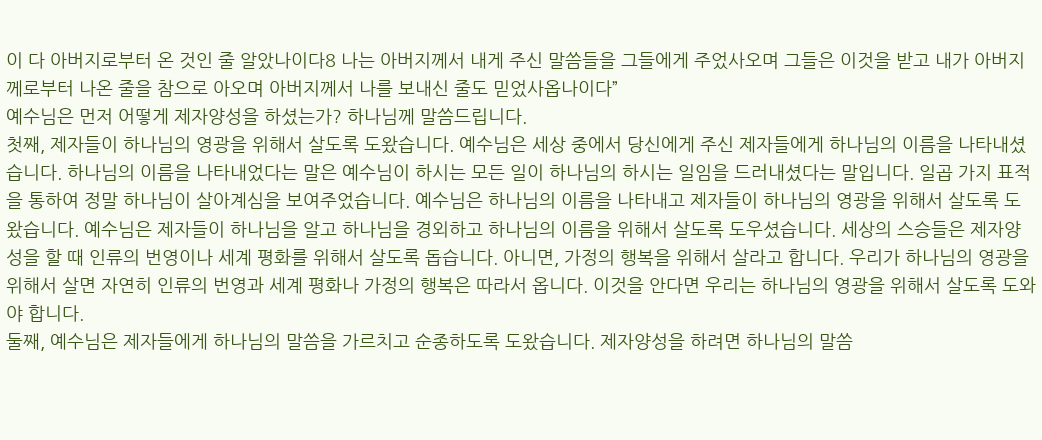이 다 아버지로부터 온 것인 줄 알았나이다8 나는 아버지께서 내게 주신 말씀들을 그들에게 주었사오며 그들은 이것을 받고 내가 아버지께로부터 나온 줄을 참으로 아오며 아버지께서 나를 보내신 줄도 믿었사옵나이다”
예수님은 먼저 어떻게 제자양성을 하셨는가? 하나님께 말씀드립니다.
첫째, 제자들이 하나님의 영광을 위해서 살도록 도왔습니다. 예수님은 세상 중에서 당신에게 주신 제자들에게 하나님의 이름을 나타내셨습니다. 하나님의 이름을 나타내었다는 말은 예수님이 하시는 모든 일이 하나님의 하시는 일임을 드러내셨다는 말입니다. 일곱 가지 표적을 통하여 정말 하나님이 살아계심을 보여주었습니다. 예수님은 하나님의 이름을 나타내고 제자들이 하나님의 영광을 위해서 살도록 도왔습니다. 예수님은 제자들이 하나님을 알고 하나님을 경외하고 하나님의 이름을 위해서 살도록 도우셨습니다. 세상의 스승들은 제자양성을 할 때 인류의 번영이나 세계 평화를 위해서 살도록 돕습니다. 아니면, 가정의 행복을 위해서 살라고 합니다. 우리가 하나님의 영광을 위해서 살면 자연히 인류의 번영과 세계 평화나 가정의 행복은 따라서 옵니다. 이것을 안다면 우리는 하나님의 영광을 위해서 살도록 도와야 합니다.
둘째, 예수님은 제자들에게 하나님의 말씀을 가르치고 순종하도록 도왔습니다. 제자양성을 하려면 하나님의 말씀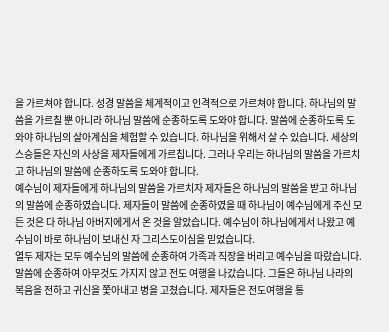을 가르쳐야 합니다. 성경 말씀을 체계적이고 인격적으로 가르쳐야 합니다. 하나님의 말씀을 가르칠 뿐 아니라 하나님 말씀에 순종하도록 도와야 합니다. 말씀에 순종하도록 도와야 하나님의 살아계심을 체험할 수 있습니다. 하나님을 위해서 살 수 있습니다. 세상의 스승들은 자신의 사상을 제자들에게 가르칩니다. 그러나 우리는 하나님의 말씀을 가르치고 하나님의 말씀에 순종하도록 도와야 합니다.
예수님이 제자들에게 하나님의 말씀을 가르치자 제자들은 하나님의 말씀을 받고 하나님의 말씀에 순종하였습니다. 제자들이 말씀에 순종하였을 때 하나님이 예수님에게 주신 모든 것은 다 하나님 아버지에게서 온 것을 알았습니다. 예수님이 하나님에게서 나왔고 예수님이 바로 하나님이 보내신 자 그리스도이심을 믿었습니다.
열두 제자는 모두 예수님의 말씀에 순종하여 가족과 직장을 버리고 예수님을 따랐습니다. 말씀에 순종하여 아무것도 가지지 않고 전도 여행을 나갔습니다. 그들은 하나님 나라의 복음을 전하고 귀신을 쫓아내고 병을 고쳤습니다. 제자들은 전도여행을 통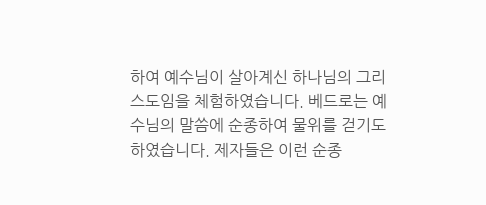하여 예수님이 살아계신 하나님의 그리스도임을 체험하였습니다. 베드로는 예수님의 말씀에 순종하여 물위를 걷기도 하였습니다. 제자들은 이런 순종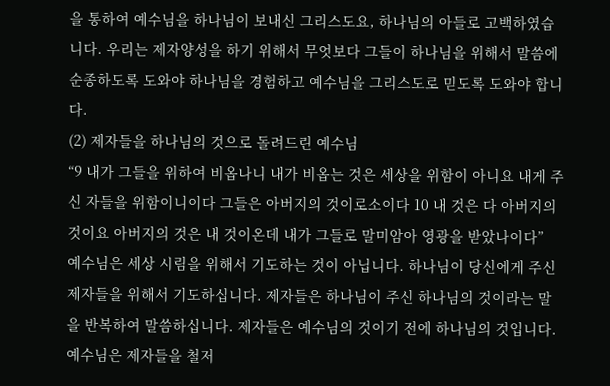을 통하여 예수님을 하나님이 보내신 그리스도요, 하나님의 아들로 고백하였습니다. 우리는 제자양성을 하기 위해서 무엇보다 그들이 하나님을 위해서 말씀에 순종하도록 도와야 하나님을 경험하고 예수님을 그리스도로 믿도록 도와야 합니다.
(2) 제자들을 하나님의 것으로 돌려드린 예수님
“9 내가 그들을 위하여 비옵나니 내가 비옵는 것은 세상을 위함이 아니요 내게 주신 자들을 위함이니이다 그들은 아버지의 것이로소이다 10 내 것은 다 아버지의 것이요 아버지의 것은 내 것이온데 내가 그들로 말미암아 영광을 받았나이다”
예수님은 세상 시림을 위해서 기도하는 것이 아닙니다. 하나님이 당신에게 주신 제자들을 위해서 기도하십니다. 제자들은 하나님이 주신 하나님의 것이라는 말을 반복하여 말씀하십니다. 제자들은 예수님의 것이기 전에 하나님의 것입니다. 예수님은 제자들을 철저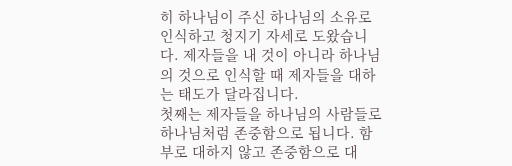히 하나님이 주신 하나님의 소유로 인식하고 청지기 자세로 도왔습니다. 제자들을 내 것이 아니라 하나님의 것으로 인식할 때 제자들을 대하는 태도가 달라집니다.
첫째는 제자들을 하나님의 사람들로 하나님처럼 존중함으로 됩니다. 함부로 대하지 않고 존중함으로 대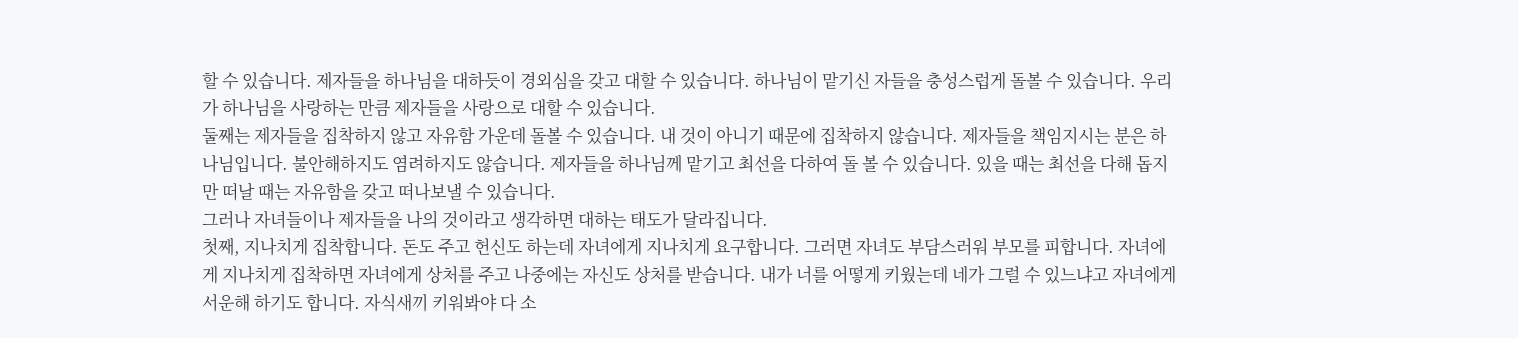할 수 있습니다. 제자들을 하나님을 대하듯이 경외심을 갖고 대할 수 있습니다. 하나님이 맡기신 자들을 충성스럽게 돌볼 수 있습니다. 우리가 하나님을 사랑하는 만큼 제자들을 사랑으로 대할 수 있습니다.
둘째는 제자들을 집착하지 않고 자유함 가운데 돌볼 수 있습니다. 내 것이 아니기 때문에 집착하지 않습니다. 제자들을 책임지시는 분은 하나님입니다. 불안해하지도 염려하지도 않습니다. 제자들을 하나님께 맡기고 최선을 다하여 돌 볼 수 있습니다. 있을 때는 최선을 다해 돕지만 떠날 때는 자유함을 갖고 떠나보낼 수 있습니다.
그러나 자녀들이나 제자들을 나의 것이라고 생각하면 대하는 태도가 달라집니다.
첫째, 지나치게 집착합니다. 돈도 주고 헌신도 하는데 자녀에게 지나치게 요구합니다. 그러면 자녀도 부담스러워 부모를 피합니다. 자녀에게 지나치게 집착하면 자녀에게 상처를 주고 나중에는 자신도 상처를 받습니다. 내가 너를 어떻게 키웠는데 네가 그럴 수 있느냐고 자녀에게 서운해 하기도 합니다. 자식새끼 키워봐야 다 소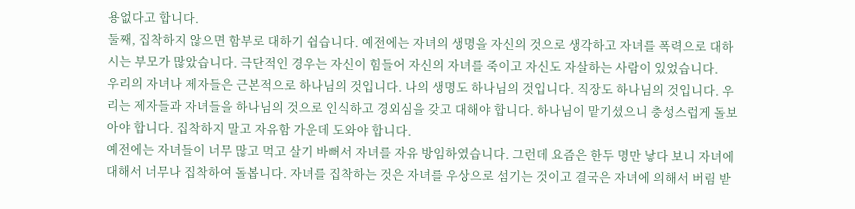용없다고 합니다.
둘째, 집착하지 않으면 함부로 대하기 쉽습니다. 예전에는 자녀의 생명을 자신의 것으로 생각하고 자녀를 폭력으로 대하시는 부모가 많았습니다. 극단적인 경우는 자신이 힘들어 자신의 자녀를 죽이고 자신도 자살하는 사람이 있었습니다.
우리의 자녀나 제자들은 근본적으로 하나님의 것입니다. 나의 생명도 하나님의 것입니다. 직장도 하나님의 것입니다. 우리는 제자들과 자녀들을 하나님의 것으로 인식하고 경외심을 갖고 대해야 합니다. 하나님이 맡기셨으니 충성스럽게 돌보아야 합니다. 집착하지 말고 자유함 가운데 도와야 합니다.
예전에는 자녀들이 너무 많고 먹고 살기 바뻐서 자녀를 자유 방임하였습니다. 그런데 요즘은 한두 명만 낳다 보니 자녀에 대해서 너무나 집착하여 돌봅니다. 자녀를 집착하는 것은 자녀를 우상으로 섬기는 것이고 결국은 자녀에 의해서 버림 받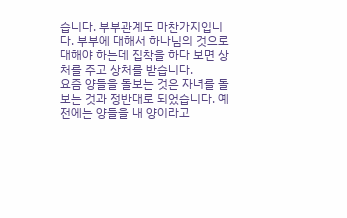습니다. 부부관계도 마찬가지입니다. 부부에 대해서 하나님의 것으로 대해야 하는데 집착을 하다 보면 상처를 주고 상처를 받습니다.
요즘 양들을 돌보는 것은 자녀를 돌보는 것과 정반대로 되었습니다. 예전에는 양들을 내 양이라고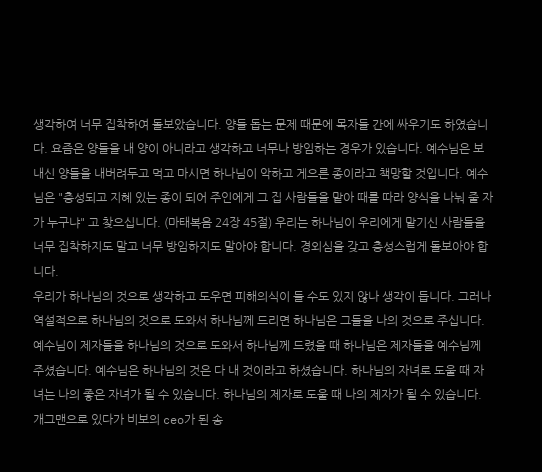생각하여 너무 집착하여 돌보았습니다. 양들 돕는 문제 때문에 목자들 간에 싸우기도 하였습니다. 요즘은 양들을 내 양이 아니라고 생각하고 너무나 방임하는 경우가 있습니다. 예수님은 보내신 양들을 내버려두고 먹고 마시면 하나님이 악하고 게으른 종이라고 책망할 것입니다. 예수님은 "충성되고 지혜 있는 종이 되어 주인에게 그 집 사람들을 맡아 때를 따라 양식을 나눠 줄 자가 누구냐" 고 찾으십니다. (마태복음 24장 45절) 우리는 하나님이 우리에게 맡기신 사람들을 너무 집착하지도 말고 너무 방임하지도 말아야 합니다. 경외심을 갖고 충성스럽게 돌보아야 합니다.
우리가 하나님의 것으로 생각하고 도우면 피해의식이 들 수도 있지 않나 생각이 듭니다. 그러나 역설적으로 하나님의 것으로 도와서 하나님께 드리면 하나님은 그들을 나의 것으로 주십니다. 예수님이 제자들을 하나님의 것으로 도와서 하나님께 드렸을 때 하나님은 제자들을 예수님께 주셨습니다. 예수님은 하나님의 것은 다 내 것이라고 하셨습니다. 하나님의 자녀로 도울 때 자녀는 나의 좋은 자녀가 될 수 있습니다. 하나님의 제자로 도울 때 나의 제자가 될 수 있습니다.
개그맨으로 있다가 비보의 ceo가 된 송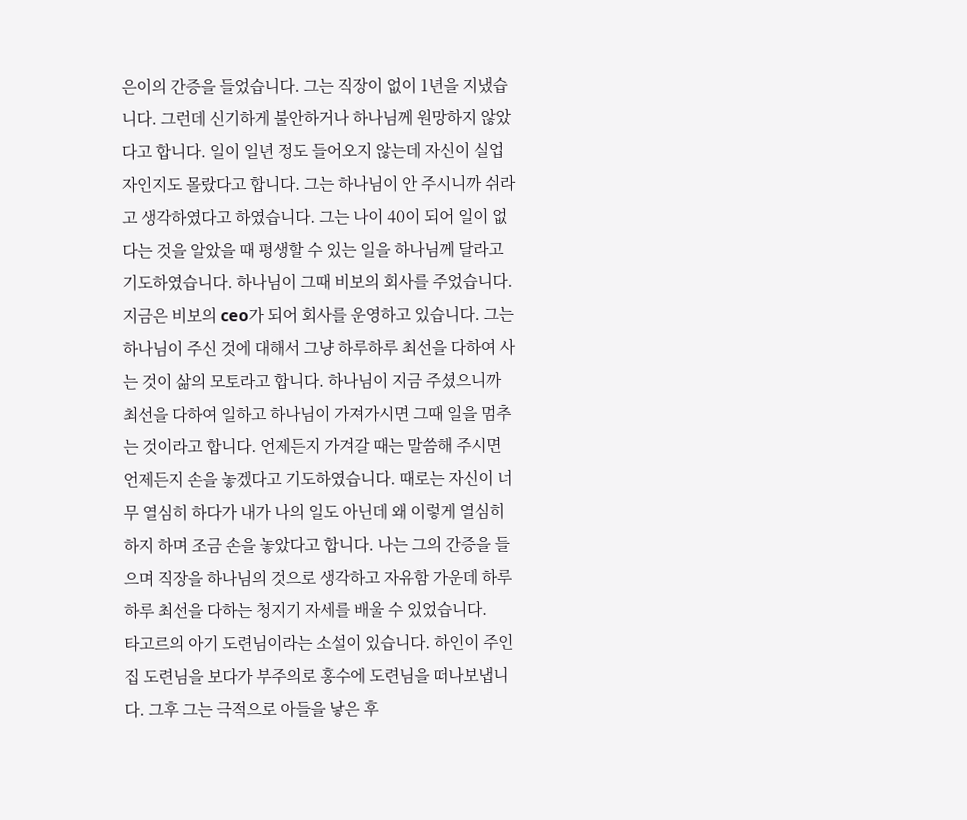은이의 간증을 들었습니다. 그는 직장이 없이 1년을 지냈습니다. 그런데 신기하게 불안하거나 하나님께 원망하지 않았다고 합니다. 일이 일년 정도 들어오지 않는데 자신이 실업자인지도 몰랐다고 합니다. 그는 하나님이 안 주시니까 쉬라고 생각하였다고 하였습니다. 그는 나이 40이 되어 일이 없다는 것을 알았을 때 평생할 수 있는 일을 하나님께 달라고 기도하였습니다. 하나님이 그때 비보의 회사를 주었습니다. 지금은 비보의 ceo가 되어 회사를 운영하고 있습니다. 그는 하나님이 주신 것에 대해서 그냥 하루하루 최선을 다하여 사는 것이 삶의 모토라고 합니다. 하나님이 지금 주셨으니까 최선을 다하여 일하고 하나님이 가져가시면 그때 일을 멈추는 것이라고 합니다. 언제든지 가겨갈 때는 말씀해 주시면 언제든지 손을 놓겠다고 기도하였습니다. 때로는 자신이 너무 열심히 하다가 내가 나의 일도 아닌데 왜 이렇게 열심히 하지 하며 조금 손을 놓았다고 합니다. 나는 그의 간증을 들으며 직장을 하나님의 것으로 생각하고 자유함 가운데 하루하루 최선을 다하는 청지기 자세를 배울 수 있었습니다.
타고르의 아기 도련님이라는 소설이 있습니다. 하인이 주인집 도련님을 보다가 부주의로 홍수에 도련님을 떠나보냅니다. 그후 그는 극적으로 아들을 낳은 후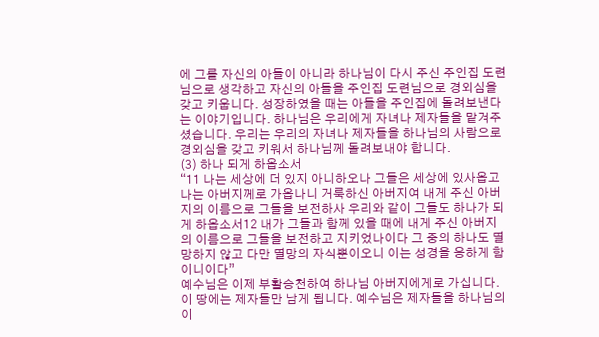에 그를 자신의 아들이 아니라 하나님이 다시 주신 주인집 도련님으로 생각하고 자신의 아들을 주인집 도련님으로 경외심을 갖고 키웁니다. 성장하였을 때는 아들을 주인집에 돌려보낸다는 이야기입니다. 하나님은 우리에게 자녀나 제자들을 맡겨주셨습니다. 우리는 우리의 자녀나 제자들을 하나님의 사람으로 경외심을 갖고 키워서 하나님께 돌려보내야 합니다.
(3) 하나 되게 하옵소서
“11 나는 세상에 더 있지 아니하오나 그들은 세상에 있사옵고 나는 아버지께로 가옵나니 거룩하신 아버지여 내게 주신 아버지의 이름으로 그들을 보전하사 우리와 같이 그들도 하나가 되게 하옵소서12 내가 그들과 함께 있을 때에 내게 주신 아버지의 이름으로 그들을 보전하고 지키었나이다 그 중의 하나도 멸망하지 않고 다만 멸망의 자식뿐이오니 이는 성경을 응하게 함이니이다”
예수님은 이제 부활승천하여 하나님 아버지에게로 가십니다. 이 땅에는 제자들만 남게 됩니다. 예수님은 제자들을 하나님의 이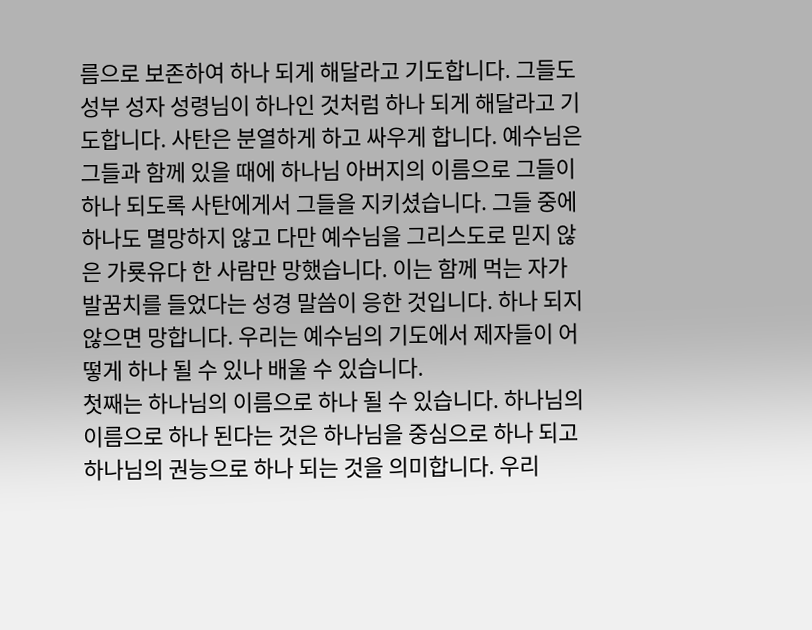름으로 보존하여 하나 되게 해달라고 기도합니다. 그들도 성부 성자 성령님이 하나인 것처럼 하나 되게 해달라고 기도합니다. 사탄은 분열하게 하고 싸우게 합니다. 예수님은 그들과 함께 있을 때에 하나님 아버지의 이름으로 그들이 하나 되도록 사탄에게서 그들을 지키셨습니다. 그들 중에 하나도 멸망하지 않고 다만 예수님을 그리스도로 믿지 않은 가룟유다 한 사람만 망했습니다. 이는 함께 먹는 자가 발꿈치를 들었다는 성경 말씀이 응한 것입니다. 하나 되지 않으면 망합니다. 우리는 예수님의 기도에서 제자들이 어떻게 하나 될 수 있나 배울 수 있습니다.
첫째는 하나님의 이름으로 하나 될 수 있습니다. 하나님의 이름으로 하나 된다는 것은 하나님을 중심으로 하나 되고 하나님의 권능으로 하나 되는 것을 의미합니다. 우리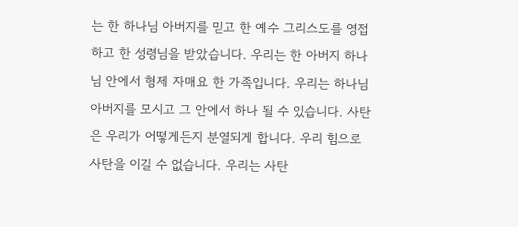는 한 하나님 아버지를 믿고 한 예수 그리스도를 영접하고 한 성령님을 받았습니다. 우리는 한 아버지 하나님 안에서 형제 자매요 한 가족입니다. 우리는 하나님 아버지를 모시고 그 안에서 하나 될 수 있습니다. 사탄은 우리가 어떻게든지 분열되게 합니다. 우리 힘으로 사탄을 이길 수 없습니다. 우리는 사탄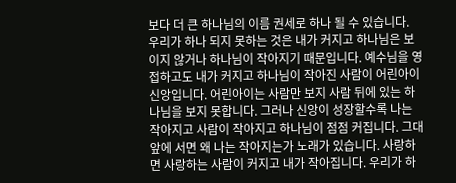보다 더 큰 하나님의 이름 권세로 하나 될 수 있습니다.
우리가 하나 되지 못하는 것은 내가 커지고 하나님은 보이지 않거나 하나님이 작아지기 때문입니다. 예수님을 영접하고도 내가 커지고 하나님이 작아진 사람이 어린아이 신앙입니다. 어린아이는 사람만 보지 사람 뒤에 있는 하나님을 보지 못합니다. 그러나 신앙이 성장할수록 나는 작아지고 사람이 작아지고 하나님이 점점 커집니다. 그대 앞에 서면 왜 나는 작아지는가 노래가 있습니다. 사랑하면 사랑하는 사람이 커지고 내가 작아집니다. 우리가 하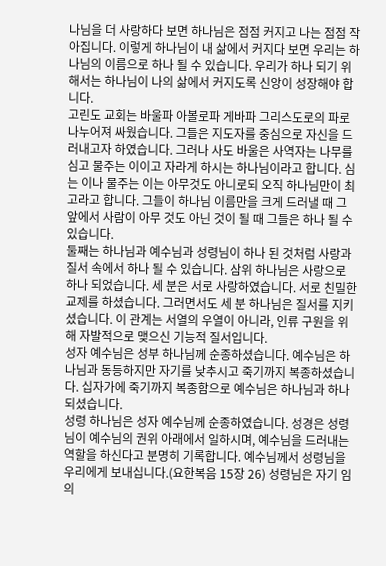나님을 더 사랑하다 보면 하나님은 점점 커지고 나는 점점 작아집니다. 이렇게 하나님이 내 삶에서 커지다 보면 우리는 하나님의 이름으로 하나 될 수 있습니다. 우리가 하나 되기 위해서는 하나님이 나의 삶에서 커지도록 신앙이 성장해야 합니다.
고린도 교회는 바울파 아볼로파 게바파 그리스도로의 파로 나누어져 싸웠습니다. 그들은 지도자를 중심으로 자신을 드러내고자 하였습니다. 그러나 사도 바울은 사역자는 나무를 심고 물주는 이이고 자라게 하시는 하나님이라고 합니다. 심는 이나 물주는 이는 아무것도 아니로되 오직 하나님만이 최고라고 합니다. 그들이 하나님 이름만을 크게 드러낼 때 그 앞에서 사람이 아무 것도 아닌 것이 될 때 그들은 하나 될 수 있습니다.
둘째는 하나님과 예수님과 성령님이 하나 된 것처럼 사랑과 질서 속에서 하나 될 수 있습니다. 삼위 하나님은 사랑으로 하나 되었습니다. 세 분은 서로 사랑하였습니다. 서로 친밀한 교제를 하셨습니다. 그러면서도 세 분 하나님은 질서를 지키셨습니다. 이 관계는 서열의 우열이 아니라, 인류 구원을 위해 자발적으로 맺으신 기능적 질서입니다.
성자 예수님은 성부 하나님께 순종하셨습니다. 예수님은 하나님과 동등하지만 자기를 낮추시고 죽기까지 복종하셨습니다. 십자가에 죽기까지 복종함으로 예수님은 하나님과 하나 되셨습니다.
성령 하나님은 성자 예수님께 순종하였습니다. 성경은 성령님이 예수님의 권위 아래에서 일하시며, 예수님을 드러내는 역할을 하신다고 분명히 기록합니다. 예수님께서 성령님을 우리에게 보내십니다.(요한복음 15장 26) 성령님은 자기 임의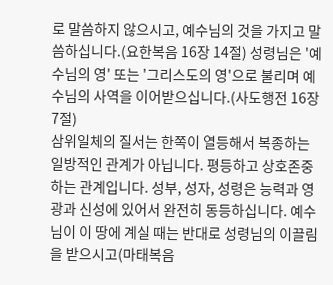로 말씀하지 않으시고, 예수님의 것을 가지고 말씀하십니다.(요한복음 16장 14절) 성령님은 '예수님의 영' 또는 '그리스도의 영'으로 불리며 예수님의 사역을 이어받으십니다.(사도행전 16장 7절)
삼위일체의 질서는 한쪽이 열등해서 복종하는 일방적인 관계가 아닙니다. 평등하고 상호존중하는 관계입니다. 성부, 성자, 성령은 능력과 영광과 신성에 있어서 완전히 동등하십니다. 예수님이 이 땅에 계실 때는 반대로 성령님의 이끌림을 받으시고(마태복음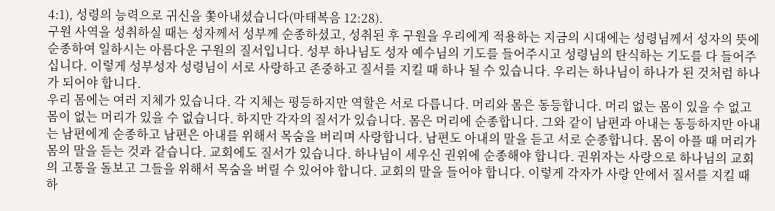4:1), 성령의 능력으로 귀신을 쫓아내셨습니다(마태복음 12:28).
구원 사역을 성취하실 때는 성자께서 성부께 순종하셨고, 성취된 후 구원을 우리에게 적용하는 지금의 시대에는 성령님께서 성자의 뜻에 순종하여 일하시는 아름다운 구원의 질서입니다. 성부 하나님도 성자 예수님의 기도를 들어주시고 성령님의 탄식하는 기도를 다 들어주십니다. 이렇게 성부성자 성령님이 서로 사랑하고 존중하고 질서를 지킬 때 하나 될 수 있습니다. 우리는 하나님이 하나가 된 것처럼 하나가 되어야 합니다.
우리 몸에는 여러 지체가 있습니다. 각 지체는 평등하지만 역할은 서로 다릅니다. 머리와 몸은 동등합니다. 머리 없는 몸이 있을 수 없고 몸이 없는 머리가 있을 수 없습니다. 하지만 각자의 질서가 있습니다. 몸은 머리에 순종합니다. 그와 같이 남편과 아내는 동등하지만 아내는 남편에게 순종하고 남편은 아내를 위해서 목숨을 버리며 사랑합니다. 남편도 아내의 말을 듣고 서로 순종합니다. 몸이 아플 때 머리가 몸의 말을 듣는 것과 같습니다. 교회에도 질서가 있습니다. 하나님이 세우신 권위에 순종해야 합니다. 권위자는 사랑으로 하나님의 교회의 고통을 돌보고 그들을 위해서 목숨을 버릴 수 있어야 합니다. 교회의 말을 들어야 합니다. 이렇게 각자가 사랑 안에서 질서를 지킬 때 하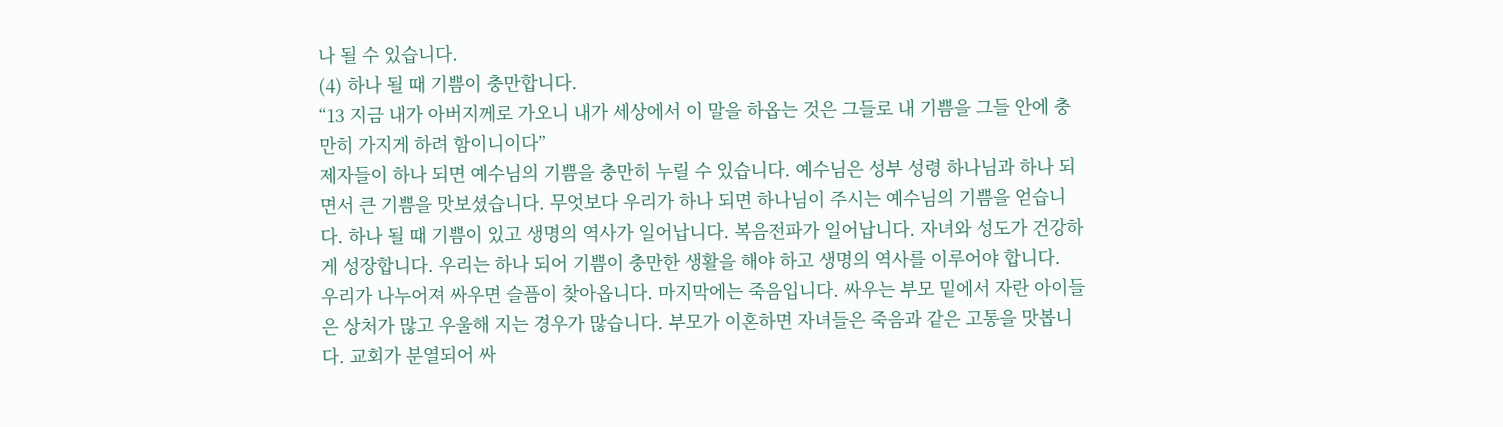나 될 수 있습니다.
(4) 하나 될 때 기쁨이 충만합니다.
“13 지금 내가 아버지께로 가오니 내가 세상에서 이 말을 하옵는 것은 그들로 내 기쁨을 그들 안에 충만히 가지게 하려 함이니이다”
제자들이 하나 되면 예수님의 기쁨을 충만히 누릴 수 있습니다. 예수님은 성부 성령 하나님과 하나 되면서 큰 기쁨을 맛보셨습니다. 무엇보다 우리가 하나 되면 하나님이 주시는 예수님의 기쁨을 얻습니다. 하나 될 때 기쁨이 있고 생명의 역사가 일어납니다. 복음전파가 일어납니다. 자녀와 성도가 건강하게 성장합니다. 우리는 하나 되어 기쁨이 충만한 생활을 해야 하고 생명의 역사를 이루어야 합니다.
우리가 나누어져 싸우면 슬픔이 찾아옵니다. 마지막에는 죽음입니다. 싸우는 부모 밑에서 자란 아이들은 상처가 많고 우울해 지는 경우가 많습니다. 부모가 이혼하면 자녀들은 죽음과 같은 고통을 맛봅니다. 교회가 분열되어 싸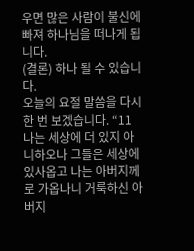우면 많은 사람이 불신에 빠져 하나님을 떠나게 됩니다.
(결론) 하나 될 수 있습니다.
오늘의 요절 말씀을 다시 한 번 보겠습니다. “11 나는 세상에 더 있지 아니하오나 그들은 세상에 있사옵고 나는 아버지께로 가옵나니 거룩하신 아버지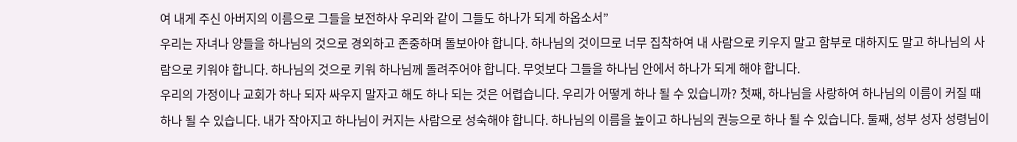여 내게 주신 아버지의 이름으로 그들을 보전하사 우리와 같이 그들도 하나가 되게 하옵소서”
우리는 자녀나 양들을 하나님의 것으로 경외하고 존중하며 돌보아야 합니다. 하나님의 것이므로 너무 집착하여 내 사람으로 키우지 말고 함부로 대하지도 말고 하나님의 사람으로 키워야 합니다. 하나님의 것으로 키워 하나님께 돌려주어야 합니다. 무엇보다 그들을 하나님 안에서 하나가 되게 해야 합니다.
우리의 가정이나 교회가 하나 되자 싸우지 말자고 해도 하나 되는 것은 어렵습니다. 우리가 어떻게 하나 될 수 있습니까? 첫째, 하나님을 사랑하여 하나님의 이름이 커질 때 하나 될 수 있습니다. 내가 작아지고 하나님이 커지는 사람으로 성숙해야 합니다. 하나님의 이름을 높이고 하나님의 권능으로 하나 될 수 있습니다. 둘째, 성부 성자 성령님이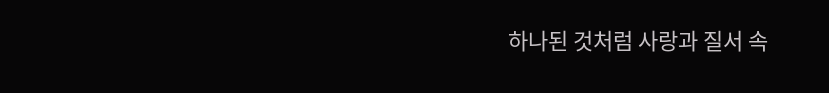하나된 것처럼 사랑과 질서 속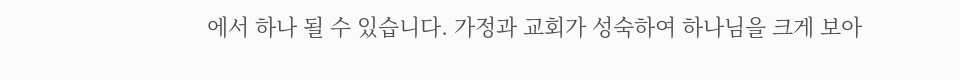에서 하나 될 수 있습니다. 가정과 교회가 성숙하여 하나님을 크게 보아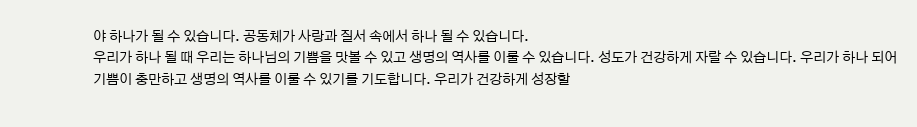야 하나가 될 수 있습니다. 공동체가 사랑과 질서 속에서 하나 될 수 있습니다.
우리가 하나 될 때 우리는 하나님의 기쁨을 맛볼 수 있고 생명의 역사를 이룰 수 있습니다. 성도가 건강하게 자랄 수 있습니다. 우리가 하나 되어 기쁨이 충만하고 생명의 역사를 이룰 수 있기를 기도합니다. 우리가 건강하게 성장할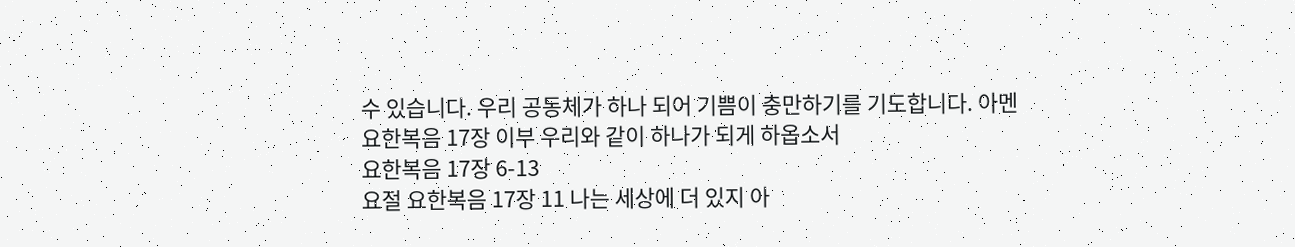수 있습니다. 우리 공동체가 하나 되어 기쁨이 충만하기를 기도합니다. 아멘
요한복음 17장 이부 우리와 같이 하나가 되게 하옵소서
요한복음 17장 6-13
요절 요한복음 17장 11 나는 세상에 더 있지 아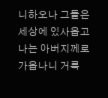니하오나 그들은 세상에 있사옵고 나는 아버지께로 가옵나니 거룩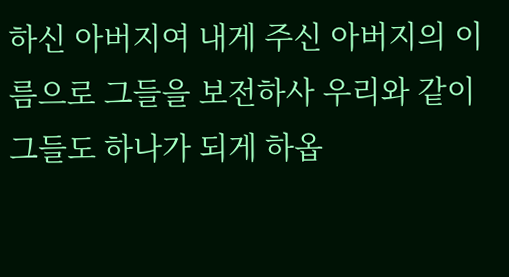하신 아버지여 내게 주신 아버지의 이름으로 그들을 보전하사 우리와 같이 그들도 하나가 되게 하옵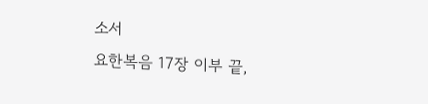소서
요한복음 17장 이부 끝,